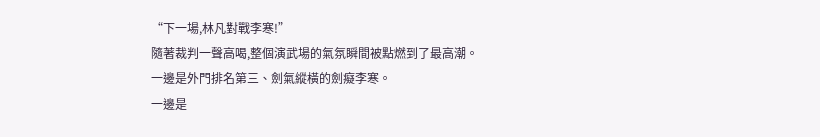“下一場,林凡對戰李寒!”
隨著裁判一聲高喝,整個演武場的氣氛瞬間被點燃到了最高潮。
一邊是外門排名第三、劍氣縱橫的劍癡李寒。
一邊是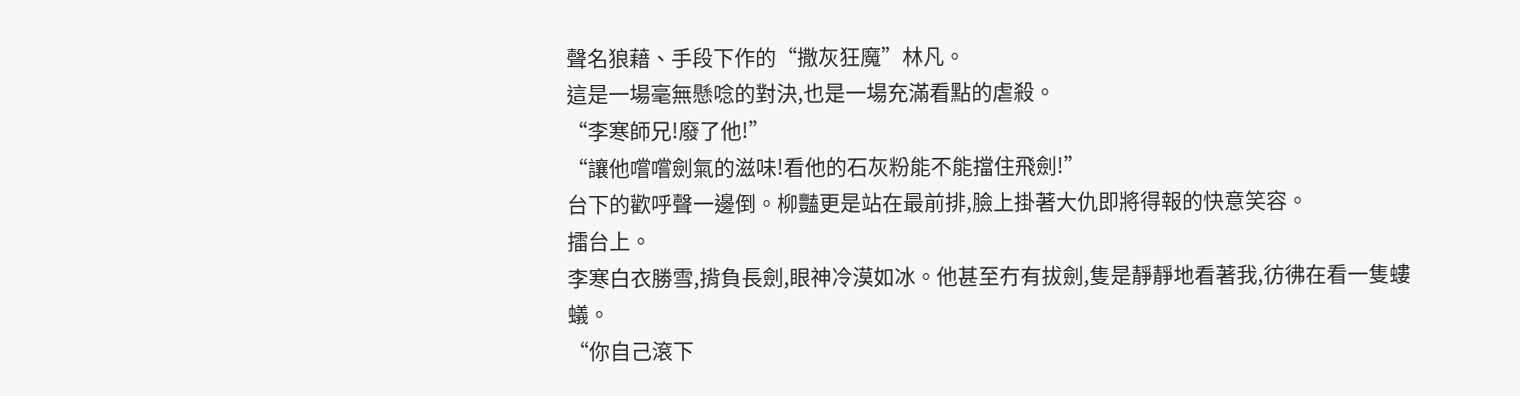聲名狼藉、手段下作的“撒灰狂魔”林凡。
這是一場毫無懸唸的對決,也是一場充滿看點的虐殺。
“李寒師兄!廢了他!”
“讓他嚐嚐劍氣的滋味!看他的石灰粉能不能擋住飛劍!”
台下的歡呼聲一邊倒。柳豔更是站在最前排,臉上掛著大仇即將得報的快意笑容。
擂台上。
李寒白衣勝雪,揹負長劍,眼神冷漠如冰。他甚至冇有拔劍,隻是靜靜地看著我,彷彿在看一隻螻蟻。
“你自己滾下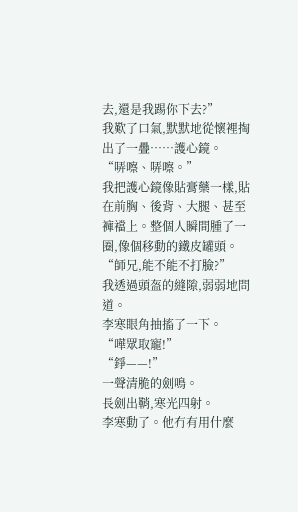去,還是我踢你下去?”
我歎了口氣,默默地從懷裡掏出了一疊……護心鏡。
“哢嚓、哢嚓。”
我把護心鏡像貼膏藥一樣,貼在前胸、後背、大腿、甚至褲襠上。整個人瞬間腫了一圈,像個移動的鐵皮罐頭。
“師兄,能不能不打臉?”
我透過頭盔的縫隙,弱弱地問道。
李寒眼角抽搐了一下。
“嘩眾取寵!”
“錚——!”
一聲清脆的劍鳴。
長劍出鞘,寒光四射。
李寒動了。他冇有用什麼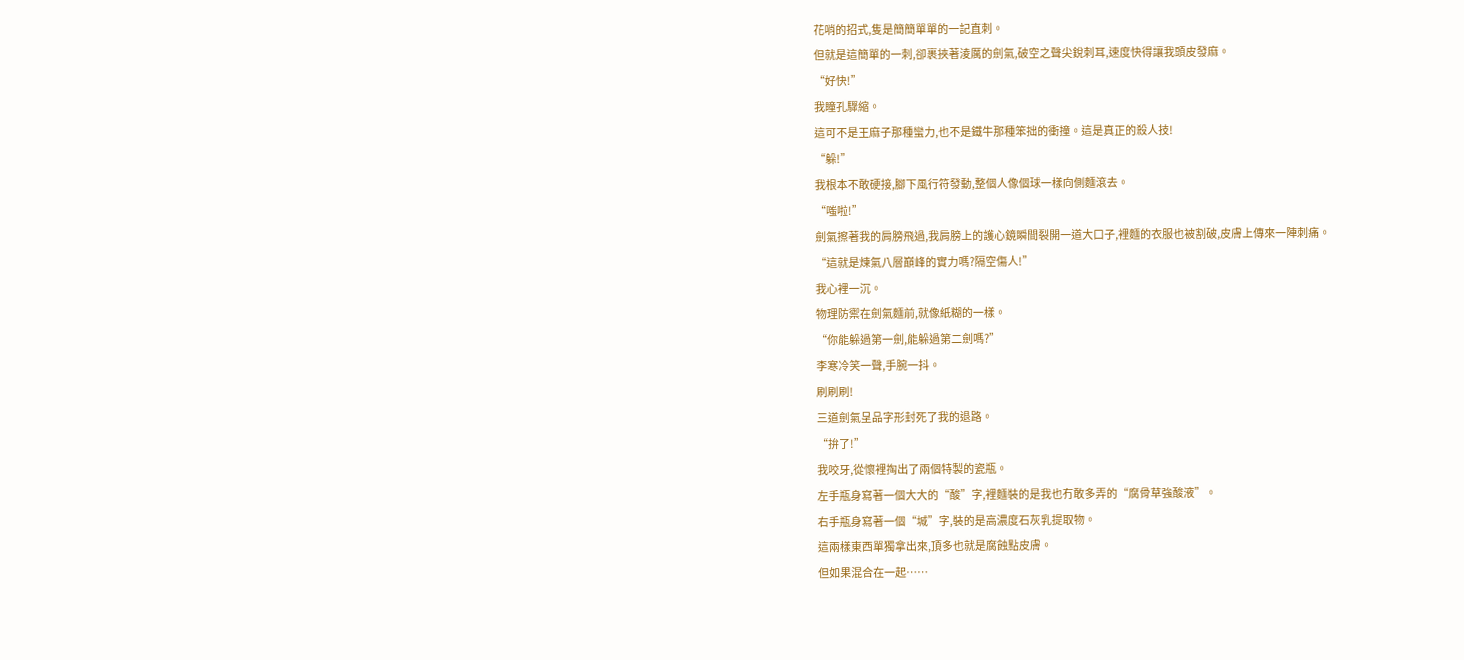花哨的招式,隻是簡簡單單的一記直刺。
但就是這簡單的一刺,卻裹挾著淩厲的劍氣,破空之聲尖銳刺耳,速度快得讓我頭皮發麻。
“好快!”
我瞳孔驟縮。
這可不是王麻子那種蠻力,也不是鐵牛那種笨拙的衝撞。這是真正的殺人技!
“躲!”
我根本不敢硬接,腳下風行符發動,整個人像個球一樣向側麵滾去。
“嗤啦!”
劍氣擦著我的肩膀飛過,我肩膀上的護心鏡瞬間裂開一道大口子,裡麵的衣服也被割破,皮膚上傳來一陣刺痛。
“這就是煉氣八層巔峰的實力嗎?隔空傷人!”
我心裡一沉。
物理防禦在劍氣麵前,就像紙糊的一樣。
“你能躲過第一劍,能躲過第二劍嗎?”
李寒冷笑一聲,手腕一抖。
刷刷刷!
三道劍氣呈品字形封死了我的退路。
“拚了!”
我咬牙,從懷裡掏出了兩個特製的瓷瓶。
左手瓶身寫著一個大大的“酸”字,裡麵裝的是我也冇敢多弄的“腐骨草強酸液”。
右手瓶身寫著一個“堿”字,裝的是高濃度石灰乳提取物。
這兩樣東西單獨拿出來,頂多也就是腐蝕點皮膚。
但如果混合在一起……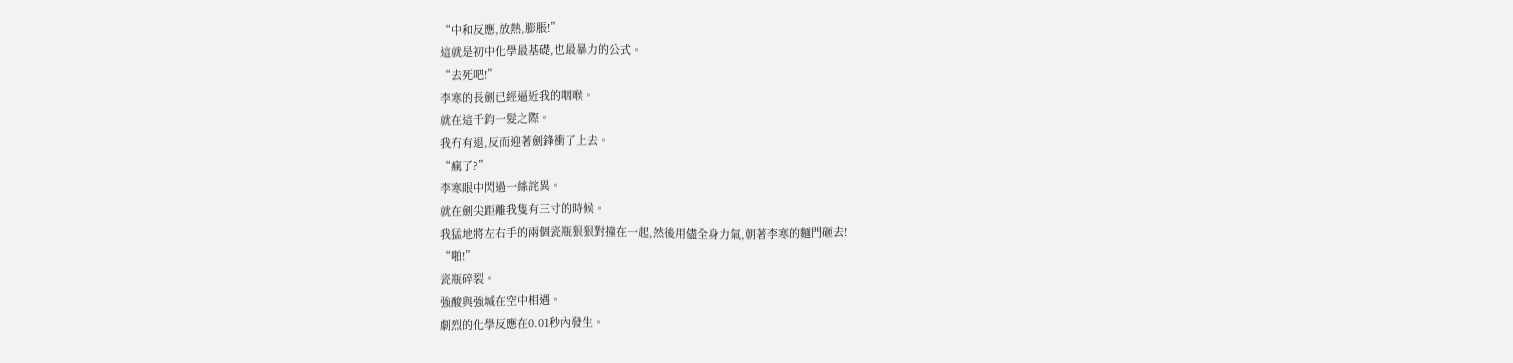“中和反應,放熱,膨脹!”
這就是初中化學最基礎,也最暴力的公式。
“去死吧!”
李寒的長劍已經逼近我的咽喉。
就在這千鈞一髮之際。
我冇有退,反而迎著劍鋒衝了上去。
“瘋了?”
李寒眼中閃過一絲詫異。
就在劍尖距離我隻有三寸的時候。
我猛地將左右手的兩個瓷瓶狠狠對撞在一起,然後用儘全身力氣,朝著李寒的麵門砸去!
“啪!”
瓷瓶碎裂。
強酸與強堿在空中相遇。
劇烈的化學反應在0.01秒內發生。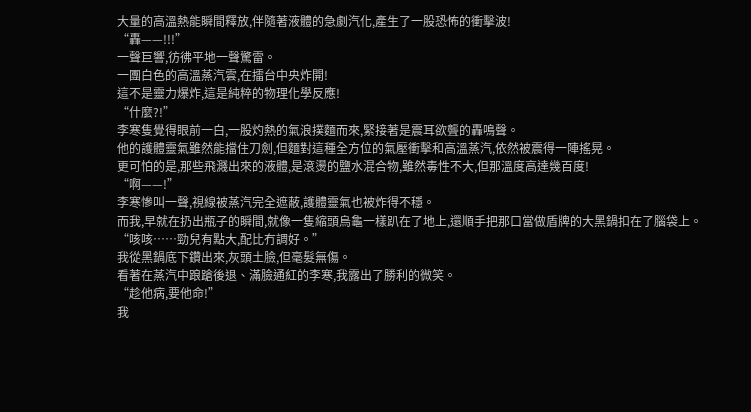大量的高溫熱能瞬間釋放,伴隨著液體的急劇汽化,產生了一股恐怖的衝擊波!
“轟——!!!”
一聲巨響,彷彿平地一聲驚雷。
一團白色的高溫蒸汽雲,在擂台中央炸開!
這不是靈力爆炸,這是純粹的物理化學反應!
“什麼?!”
李寒隻覺得眼前一白,一股灼熱的氣浪撲麵而來,緊接著是震耳欲聾的轟鳴聲。
他的護體靈氣雖然能擋住刀劍,但麵對這種全方位的氣壓衝擊和高溫蒸汽,依然被震得一陣搖晃。
更可怕的是,那些飛濺出來的液體,是滾燙的鹽水混合物,雖然毒性不大,但那溫度高達幾百度!
“啊——!”
李寒慘叫一聲,視線被蒸汽完全遮蔽,護體靈氣也被炸得不穩。
而我,早就在扔出瓶子的瞬間,就像一隻縮頭烏龜一樣趴在了地上,還順手把那口當做盾牌的大黑鍋扣在了腦袋上。
“咳咳……勁兒有點大,配比冇調好。”
我從黑鍋底下鑽出來,灰頭土臉,但毫髮無傷。
看著在蒸汽中踉蹌後退、滿臉通紅的李寒,我露出了勝利的微笑。
“趁他病,要他命!”
我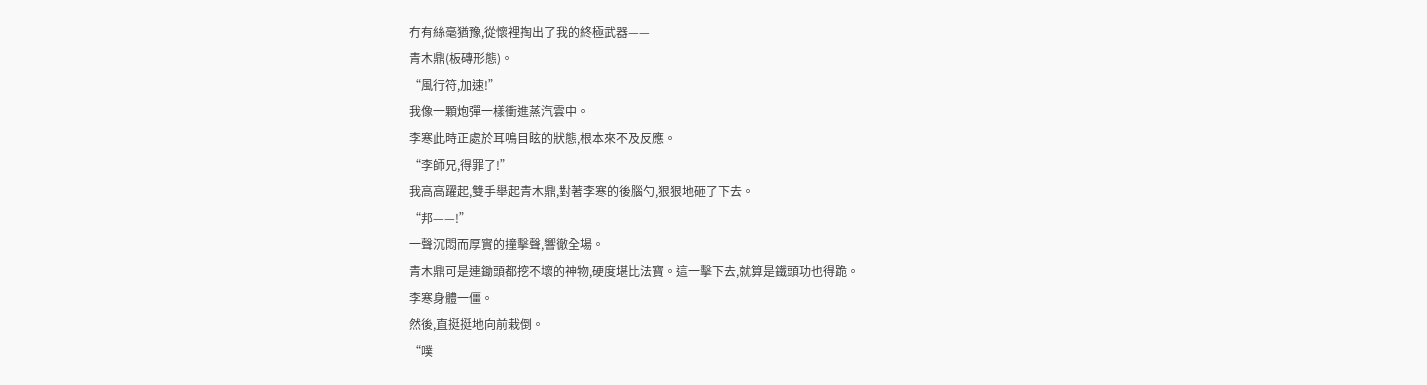冇有絲毫猶豫,從懷裡掏出了我的終極武器——
青木鼎(板磚形態)。
“風行符,加速!”
我像一顆炮彈一樣衝進蒸汽雲中。
李寒此時正處於耳鳴目眩的狀態,根本來不及反應。
“李師兄,得罪了!”
我高高躍起,雙手舉起青木鼎,對著李寒的後腦勺,狠狠地砸了下去。
“邦——!”
一聲沉悶而厚實的撞擊聲,響徹全場。
青木鼎可是連鋤頭都挖不壞的神物,硬度堪比法寶。這一擊下去,就算是鐵頭功也得跪。
李寒身體一僵。
然後,直挺挺地向前栽倒。
“噗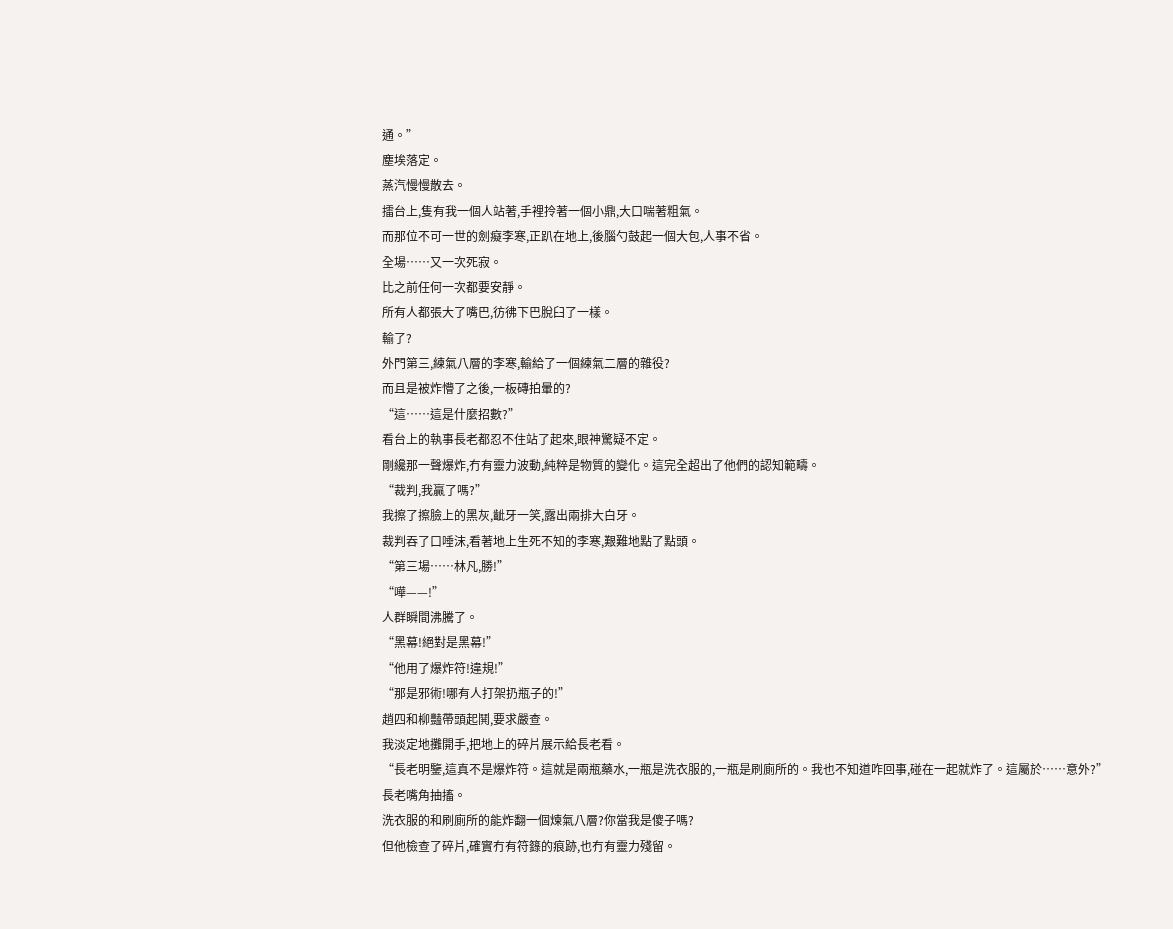通。”
塵埃落定。
蒸汽慢慢散去。
擂台上,隻有我一個人站著,手裡拎著一個小鼎,大口喘著粗氣。
而那位不可一世的劍癡李寒,正趴在地上,後腦勺鼓起一個大包,人事不省。
全場……又一次死寂。
比之前任何一次都要安靜。
所有人都張大了嘴巴,彷彿下巴脫臼了一樣。
輸了?
外門第三,練氣八層的李寒,輸給了一個練氣二層的雜役?
而且是被炸懵了之後,一板磚拍暈的?
“這……這是什麼招數?”
看台上的執事長老都忍不住站了起來,眼神驚疑不定。
剛纔那一聲爆炸,冇有靈力波動,純粹是物質的變化。這完全超出了他們的認知範疇。
“裁判,我贏了嗎?”
我擦了擦臉上的黑灰,齜牙一笑,露出兩排大白牙。
裁判吞了口唾沫,看著地上生死不知的李寒,艱難地點了點頭。
“第三場……林凡,勝!”
“嘩——!”
人群瞬間沸騰了。
“黑幕!絕對是黑幕!”
“他用了爆炸符!違規!”
“那是邪術!哪有人打架扔瓶子的!”
趙四和柳豔帶頭起鬨,要求嚴查。
我淡定地攤開手,把地上的碎片展示給長老看。
“長老明鑒,這真不是爆炸符。這就是兩瓶藥水,一瓶是洗衣服的,一瓶是刷廁所的。我也不知道咋回事,碰在一起就炸了。這屬於……意外?”
長老嘴角抽搐。
洗衣服的和刷廁所的能炸翻一個煉氣八層?你當我是傻子嗎?
但他檢查了碎片,確實冇有符籙的痕跡,也冇有靈力殘留。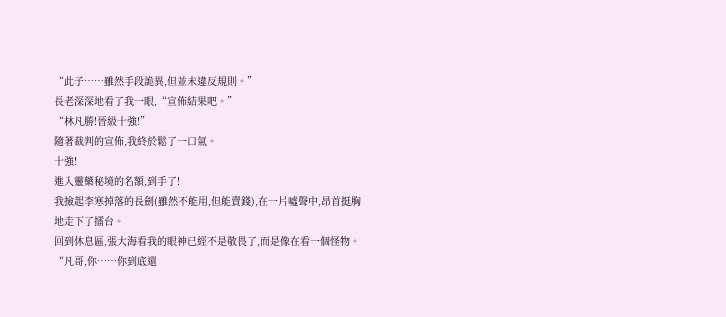“此子……雖然手段詭異,但並未違反規則。”
長老深深地看了我一眼,“宣佈結果吧。”
“林凡勝!晉級十強!”
隨著裁判的宣佈,我終於鬆了一口氣。
十強!
進入靈藥秘境的名額,到手了!
我撿起李寒掉落的長劍(雖然不能用,但能賣錢),在一片噓聲中,昂首挺胸地走下了擂台。
回到休息區,張大海看我的眼神已經不是敬畏了,而是像在看一個怪物。
“凡哥,你……你到底還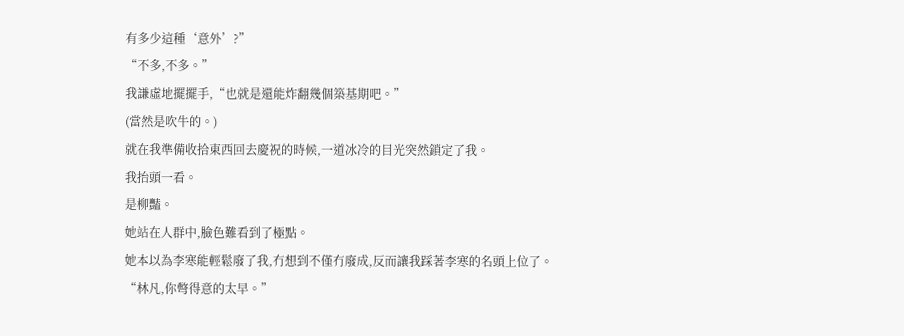有多少這種‘意外’?”
“不多,不多。”
我謙虛地擺擺手,“也就是還能炸翻幾個築基期吧。”
(當然是吹牛的。)
就在我準備收拾東西回去慶祝的時候,一道冰冷的目光突然鎖定了我。
我抬頭一看。
是柳豔。
她站在人群中,臉色難看到了極點。
她本以為李寒能輕鬆廢了我,冇想到不僅冇廢成,反而讓我踩著李寒的名頭上位了。
“林凡,你彆得意的太早。”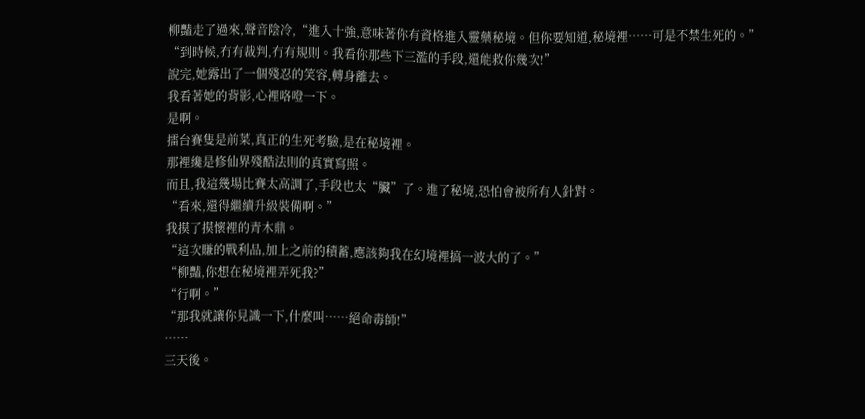柳豔走了過來,聲音陰冷,“進入十強,意味著你有資格進入靈藥秘境。但你要知道,秘境裡……可是不禁生死的。”
“到時候,冇有裁判,冇有規則。我看你那些下三濫的手段,還能救你幾次!”
說完,她露出了一個殘忍的笑容,轉身離去。
我看著她的背影,心裡咯噔一下。
是啊。
擂台賽隻是前菜,真正的生死考驗,是在秘境裡。
那裡纔是修仙界殘酷法則的真實寫照。
而且,我這幾場比賽太高調了,手段也太“臟”了。進了秘境,恐怕會被所有人針對。
“看來,還得繼續升級裝備啊。”
我摸了摸懷裡的青木鼎。
“這次賺的戰利品,加上之前的積蓄,應該夠我在幻境裡搞一波大的了。”
“柳豔,你想在秘境裡弄死我?”
“行啊。”
“那我就讓你見識一下,什麼叫……絕命毒師!”
……
三天後。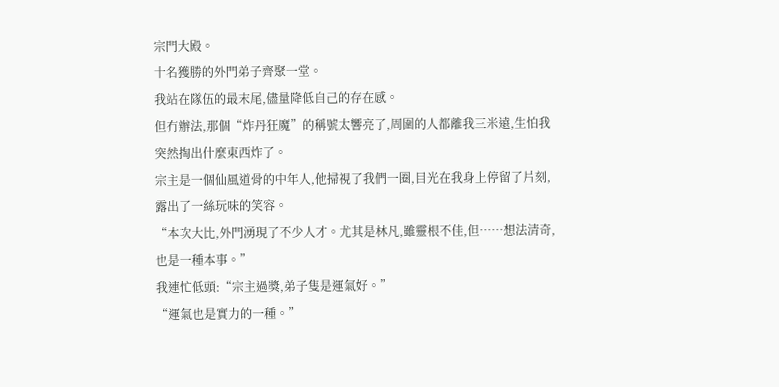宗門大殿。
十名獲勝的外門弟子齊聚一堂。
我站在隊伍的最末尾,儘量降低自己的存在感。
但冇辦法,那個“炸丹狂魔”的稱號太響亮了,周圍的人都離我三米遠,生怕我突然掏出什麼東西炸了。
宗主是一個仙風道骨的中年人,他掃視了我們一圈,目光在我身上停留了片刻,露出了一絲玩味的笑容。
“本次大比,外門湧現了不少人才。尤其是林凡,雖靈根不佳,但……想法清奇,也是一種本事。”
我連忙低頭:“宗主過獎,弟子隻是運氣好。”
“運氣也是實力的一種。”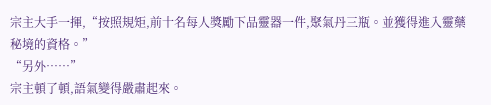宗主大手一揮,“按照規矩,前十名每人獎勵下品靈器一件,聚氣丹三瓶。並獲得進入靈藥秘境的資格。”
“另外……”
宗主頓了頓,語氣變得嚴肅起來。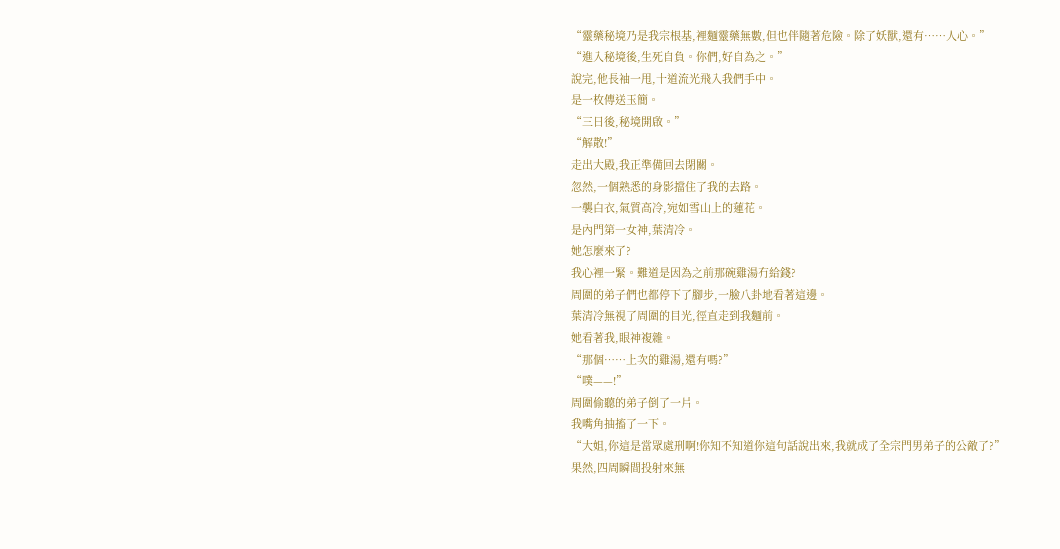“靈藥秘境乃是我宗根基,裡麵靈藥無數,但也伴隨著危險。除了妖獸,還有……人心。”
“進入秘境後,生死自負。你們,好自為之。”
說完,他長袖一甩,十道流光飛入我們手中。
是一枚傳送玉簡。
“三日後,秘境開啟。”
“解散!”
走出大殿,我正準備回去閉關。
忽然,一個熟悉的身影擋住了我的去路。
一襲白衣,氣質高冷,宛如雪山上的蓮花。
是內門第一女神,葉清冷。
她怎麼來了?
我心裡一緊。難道是因為之前那碗雞湯冇給錢?
周圍的弟子們也都停下了腳步,一臉八卦地看著這邊。
葉清冷無視了周圍的目光,徑直走到我麵前。
她看著我,眼神複雜。
“那個……上次的雞湯,還有嗎?”
“噗——!”
周圍偷聽的弟子倒了一片。
我嘴角抽搐了一下。
“大姐,你這是當眾處刑啊!你知不知道你這句話說出來,我就成了全宗門男弟子的公敵了?”
果然,四周瞬間投射來無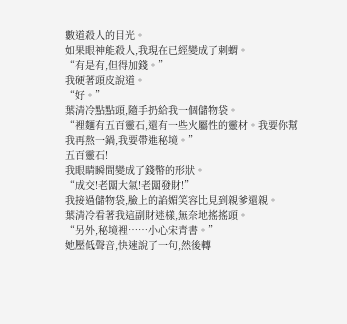數道殺人的目光。
如果眼神能殺人,我現在已經變成了刺蝟。
“有是有,但得加錢。”
我硬著頭皮說道。
“好。”
葉清冷點點頭,隨手扔給我一個儲物袋。
“裡麵有五百靈石,還有一些火屬性的靈材。我要你幫我再熬一鍋,我要帶進秘境。”
五百靈石!
我眼睛瞬間變成了錢幣的形狀。
“成交!老闆大氣!老闆發財!”
我接過儲物袋,臉上的諂媚笑容比見到親爹還親。
葉清冷看著我這副財迷樣,無奈地搖搖頭。
“另外,秘境裡……小心宋青書。”
她壓低聲音,快速說了一句,然後轉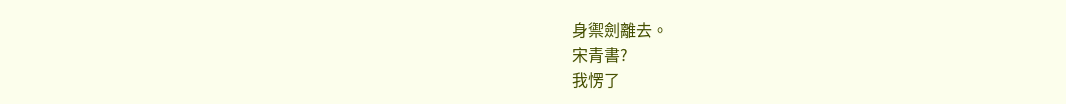身禦劍離去。
宋青書?
我愣了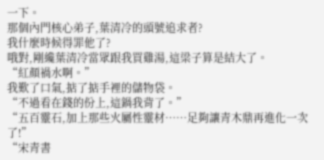一下。
那個內門核心弟子,葉清冷的頭號追求者?
我什麼時候得罪他了?
哦對,剛纔葉清冷當眾跟我買雞湯,這梁子算是結大了。
“紅顏禍水啊。”
我歎了口氣,掂了掂手裡的儲物袋。
“不過看在錢的份上,這鍋我背了。”
“五百靈石,加上那些火屬性靈材……足夠讓青木鼎再進化一次了!”
“宋青書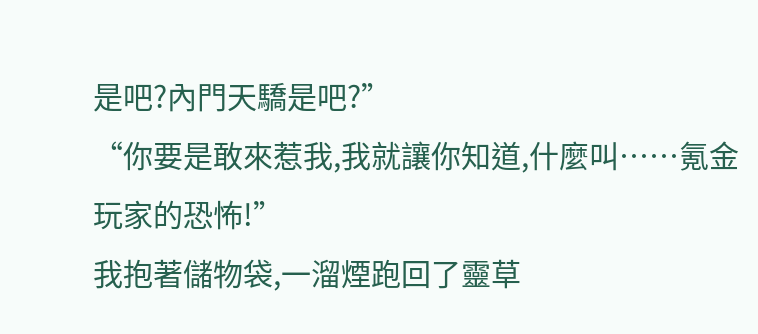是吧?內門天驕是吧?”
“你要是敢來惹我,我就讓你知道,什麼叫……氪金玩家的恐怖!”
我抱著儲物袋,一溜煙跑回了靈草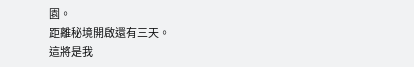園。
距離秘境開啟還有三天。
這將是我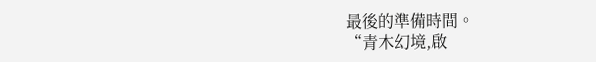最後的準備時間。
“青木幻境,啟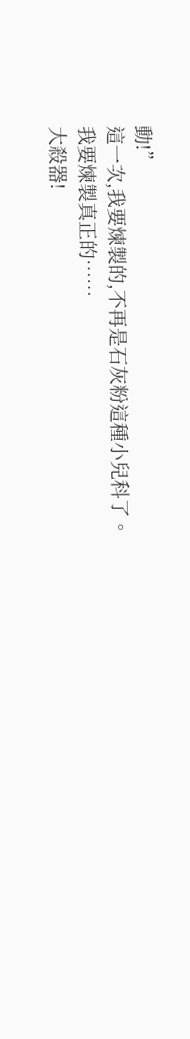動!”
這一次,我要煉製的,不再是石灰粉這種小兒科了。
我要煉製真正的……
大殺器!